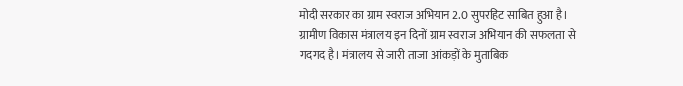मोदी सरकार का ग्राम स्वराज अभियान 2.0 सुपरहिट साबित हुआ है। ग्रामीण विकास मंत्रालय इन दिनों ग्राम स्वराज अभियान की सफलता से गदगद है। मंत्रालय से जारी ताजा आंकड़ों के मुताबिक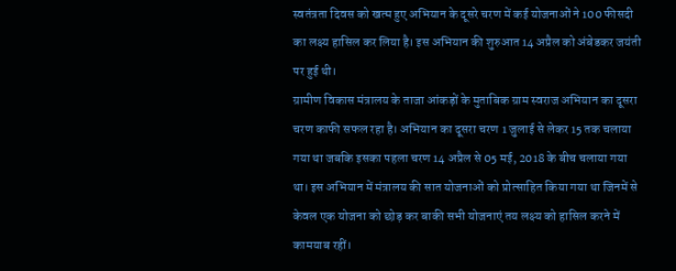स्वतंत्रता दिवस को खत्म हुए अभियान के दूसरे चरण में कई योजनाओं ने 100 फीसदी का लक्ष्य हासिल कर लिया है। इस अभियान की शुरुआत 14 अप्रैल को अंबेडकर जयंती पर हुई थी।
ग्रामीण विकास मंत्रालय के ताजा आंकड़ों के मुताबिक ग्राम स्वराज अभियान का दूसरा चरण काफी सफल रहा है। अभियान का दूसरा चरण 1 जुलाई से लेकर 15 तक चलाया गया था जबकि इसका पहला चरण 14 अप्रैल से 05 मई, 2018 के बीच चलाया गया था। इस अभियान में मंत्रालय की सात योजनाओं को प्रोत्साहित किया गया था जिनमें से केवल एक योजना को छोड़ कर बाकी सभी योजनाएं तय लक्ष्य को हासिल करने में कामयाब रहीं।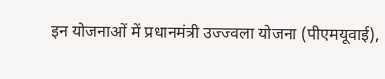इन योजनाओं में प्रधानमंत्री उज्ज्वला योजना (पीएमयूवाई),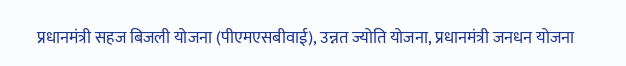प्रधानमंत्री सहज बिजली योजना (पीएमएसबीवाई), उन्नत ज्योति योजना, प्रधानमंत्री जनधन योजना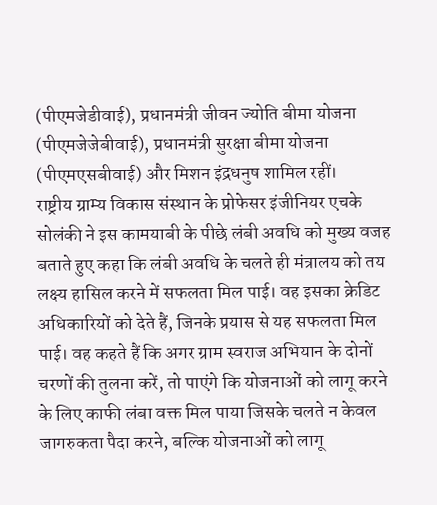(पीएमजेडीवाई), प्रधानमंत्री जीवन ज्योति बीमा योजना (पीएमजेजेबीवाई), प्रधानमंत्री सुरक्षा बीमा योजना (पीएमएसबीवाई) और मिशन इंद्रधनुष शामिल रहीं।
राष्ट्रीय ग्राम्य विकास संस्थान के प्रोफेसर इंजीनियर एचके सोलंकी ने इस कामयाबी के पीछे लंबी अवधि को मुख्य वजह बताते हुए कहा कि लंबी अवधि के चलते ही मंत्रालय को तय लक्ष्य हासिल करने में सफलता मिल पाई। वह इसका क्रेडिट अधिकारियों को देते हैं, जिनके प्रयास से यह सफलता मिल पाई। वह कहते हैं कि अगर ग्राम स्वराज अभियान के दोनों चरणों की तुलना करें, तो पाएंगे कि योजनाओं को लागू करने के लिए काफी लंबा वक्त मिल पाया जिसके चलते न केवल जागरुकता पैदा करने, बल्कि योजनाओं को लागू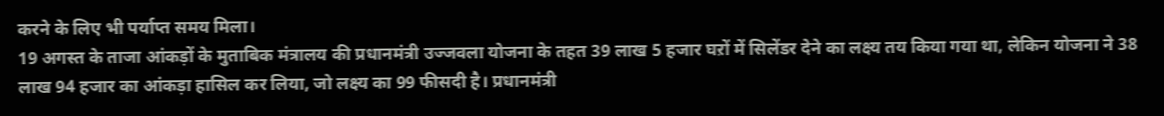करने के लिए भी पर्याप्त समय मिला।
19 अगस्त के ताजा आंकड़ों के मुताबिक मंत्रालय की प्रधानमंत्री उज्जवला योजना के तहत 39 लाख 5 हजार घऱों में सिलेंडर देने का लक्ष्य तय किया गया था, लेकिन योजना ने 38 लाख 94 हजार का आंकड़ा हासिल कर लिया, जो लक्ष्य का 99 फीसदी है। प्रधानमंत्री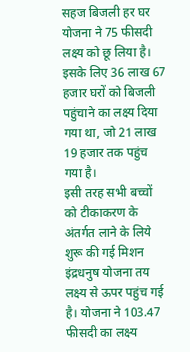सहज बिजली हर घर योजना ने 75 फीसदी लक्ष्य को छू लिया है। इसके लिए 36 लाख 67 हजार घरों को बिजली पहुंचाने का लक्ष्य दिया गया था, जो 21 लाख 19 हजार तक पहुंच गया है।
इसी तरह सभी बच्चों को टीकाकरण के अंतर्गत लाने के लिये शुरू की गई मिशन इंद्रधनुष योजना तय लक्ष्य से ऊपर पहुंच गई है। योजना ने 103.47 फीसदी का लक्ष्य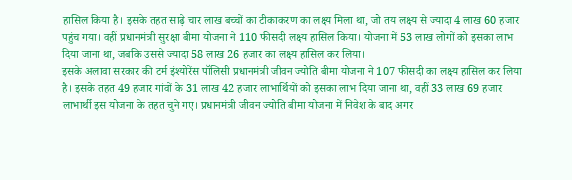हासिल किया है। इसके तहत साढ़े चार लाख बच्चों का टीकाकरण का लक्ष्य मिला था, जो तय लक्ष्य से ज्यादा 4 लाख 60 हजार पहुंच गया। वहीं प्रधानमंत्री सुरक्षा बीमा योजना ने 110 फीसदी लक्ष्य हासिल किया। योजना में 53 लाख लोगों को इसका लाभ दिया जाना था, जबकि उससे ज्यादा 58 लाख 26 हजार का लक्ष्य हासिल कर लिया।
इसके अलावा सरकार की टर्म इंश्योरेंस पॉलिसी प्रधानमंत्री जीवन ज्योति बीमा योजना ने 107 फीसदी का लक्ष्य हासिल कर लिया है। इसके तहत 49 हजार गांवों के 31 लाख 42 हजार लाभार्थियों को इसका लाभ दिया जाना था, वहीं 33 लाख 69 हजार लाभार्थी इस योजना के तहत चुने गए। प्रधानमंत्री जीवन ज्योति बीमा योजना में निवेश के बाद अगर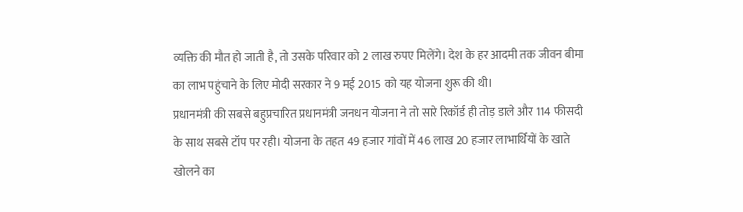व्यक्ति की मौत हो जाती है, तो उसके परिवार को 2 लाख रुपए मिलेंगे। देश के हर आदमी तक जीवन बीमा का लाभ पहुंचाने के लिए मोदी सरकार ने 9 मई 2015 को यह योजना शुरू की थी।
प्रधानमंत्री की सबसे बहुप्रचारित प्रधानमंत्री जनधन योजना ने तो सारे रिकॉर्ड ही तोड़ डाले और 114 फीसदी के साथ सबसे टॉप पर रही। योजना के तहत 49 हजार गांवों में 46 लाख 20 हजार लाभार्थियों के खाते खोलने का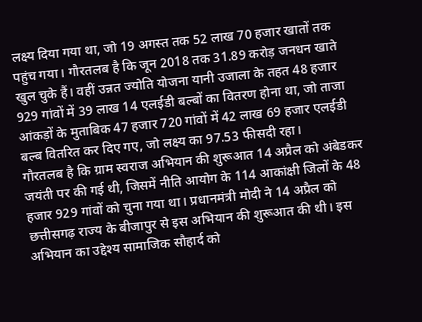लक्ष्य दिया गया था, जो 19 अगस्त तक 52 लाख 70 हजार खातों तक पहुंच गया। गौरतलब है कि जून 2018 तक 31.89 करोड़ जनधन खाते खुल चुके हैं। वहीं उन्नत ज्योति योजना यानी उजाला के तहत 48 हजार 929 गांवों में 39 लाख 14 एलईडी बल्बों का वितरण होना था, जो ताजा आंकड़ों के मुताबिक 47 हजार 720 गांवों में 42 लाख 69 हजार एलईडी बल्ब वितरित कर दिए गए, जो लक्ष्य का 97.53 फीसदी रहा।
गौरतलब है कि ग्राम स्वराज अभियान की शुरूआत 14 अप्रैल को अंबेडकर जयंती पर की गई थी, जिसमें नीति आयोग के 114 आकांक्षी जिलों के 48 हजार 929 गांवों को चुना गया था। प्रधानमंत्री मोदी ने 14 अप्रैल को छत्तीसगढ़ राज्य के बीजापुर से इस अभियान की शुरूआत की थी। इस अभियान का उद्देश्य सामाजिक सौहार्द को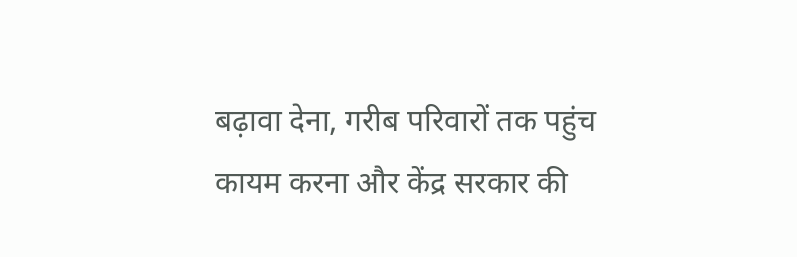बढ़ावा देना, गरीब परिवारों तक पहुंच कायम करना और केंद्र सरकार की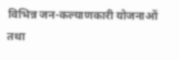विभिन्न जन-कल्याणकारी योजनाओं तथा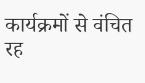कार्यक्रमों से वंचित रह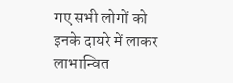गए सभी लोगों को इनके दायरे में लाकर लाभान्वित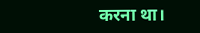करना था।